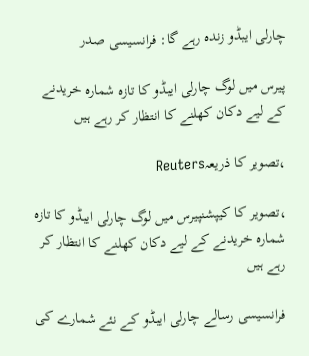چارلی ایبڈو زندہ رہے گا: فرانسیسی صدر

پیرس میں لوگ چارلی ایبڈو کا تازہ شمارہ خریدنے کے لیے دکان کھلنے کا انتظار کر رہے ہیں

،تصویر کا ذریعہReuters

،تصویر کا کیپشنپیرس میں لوگ چارلی ایبڈو کا تازہ شمارہ خریدنے کے لیے دکان کھلنے کا انتظار کر رہے ہیں

فرانسیسی رسالے چارلی ایبڈو کے نئے شمارے کی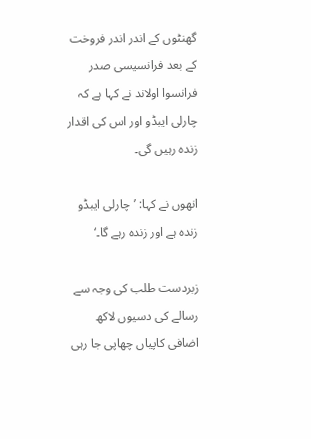گھنٹوں کے اندر اندر فروخت کے بعد فرانسیسی صدر فرانسوا اولاند نے کہا ہے کہ چارلی ایبڈو اور اس کی اقدار زندہ رہیں گی۔

انھوں نے کہا: ’چارلی ایبڈو زندہ ہے اور زندہ رہے گا۔‘

زبردست طلب کی وجہ سے رسالے کی دسیوں لاکھ اضافی کاپیاں چھاپی جا رہی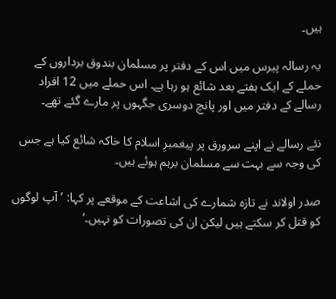ہیں۔

یہ رسالہ پیرس میں اس کے دفتر پر مسلمان بندوق برداروں کے حملے کے ایک ہفتے بعد شائع ہو رہا ہے۔ اس حملے میں 12 افراد رسالے کے دفتر میں اور پانچ دوسری جگہوں پر مارے گئے تھے۔

نئے رسالے نے اپنے سرورق پر پیغمبرِ اسلام کا خاکہ شائع کیا ہے جس کی وجہ سے بہت سے مسلمان برہم ہوئے ہیں۔

صدر اولاند نے تازہ شمارے کی اشاعت کے موقعے پر کہا: ’آپ لوگوں کو قتل کر سکتے ہیں لیکن ان کی تصورات کو نہیں۔‘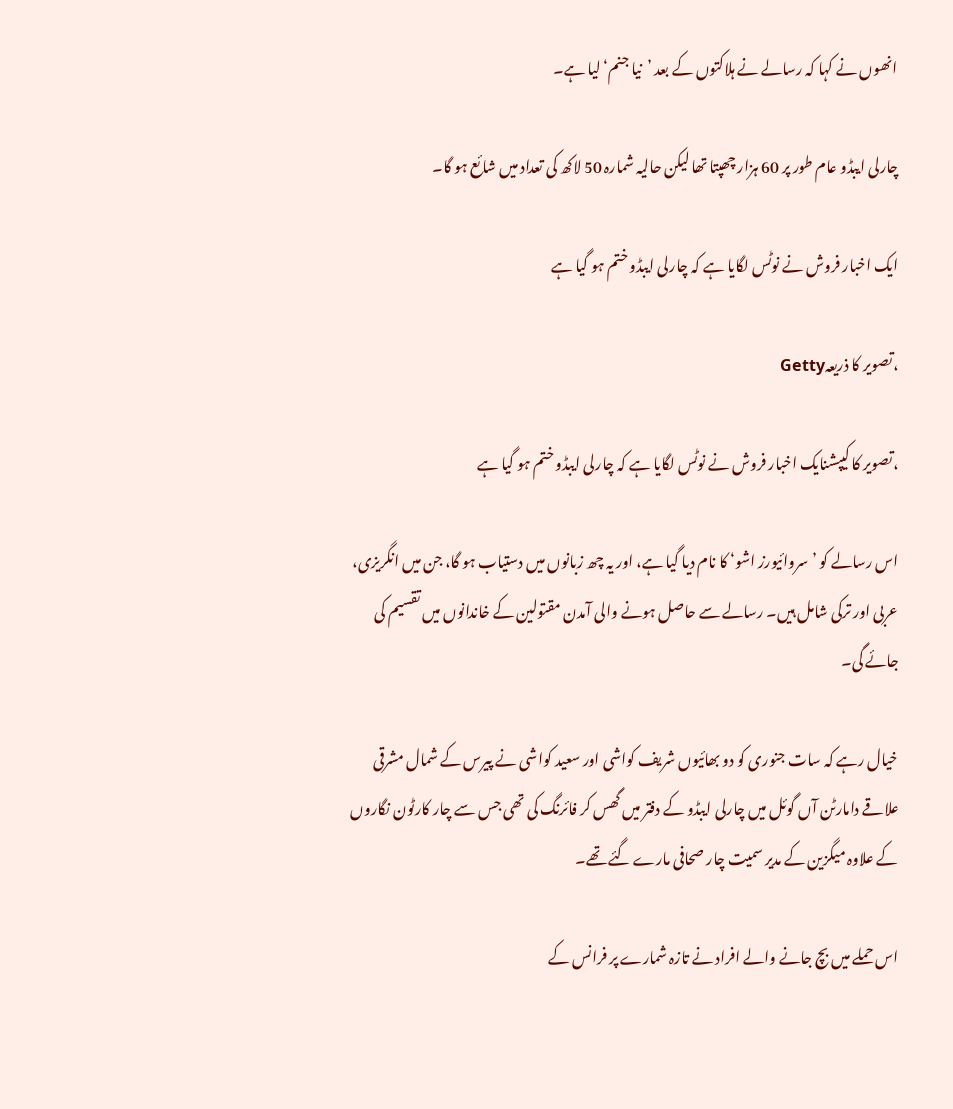انھوں نے کہا کہ رسالے نے ہلاکتوں کے بعد ’نیا جنم‘ لیا ہے۔

چارلی ایبڈو عام طور پر 60 ہزار چھپتا تھا لیکن حالیہ شمارہ 50 لاکھ کی تعداد میں شائع ہو گا۔

ایک اخبار فروش نے نوٹس لگایا ہے کہ چارلی ایبڈو ختم ہو گیا ہے

،تصویر کا ذریعہGetty

،تصویر کا کیپشنایک اخبار فروش نے نوٹس لگایا ہے کہ چارلی ایبڈو ختم ہو گیا ہے

اس رسالے کو ’سروائیورز اشو‘ کا نام دیا گیا ہے، اور یہ چھ زبانوں میں دستیاب ہو گا، جن میں انگریزی، عربی اور ترکی شامل ہیں۔ رسالے سے حاصل ہونے والی آمدن مقتولین کے خاندانوں میں تقسیم کی جائے گی۔

خیال رہے کہ سات جنوری کو دو بھائیوں شریف کواشی اور سعید کواشی نے پیرس کے شمال مشرقی علاقے دامارٹن آں گوئل میں چارلی ایبڈو کے دفتر میں گھس کر فائرنگ کی تھی جس سے چار کارٹون نگاروں کے علاوہ ميگزین کے مدیر سمیت چار صحافی مارے گئے تھے۔

اس حملے میں بچ جانے والے افراد نے تازہ شمارے پر فرانس کے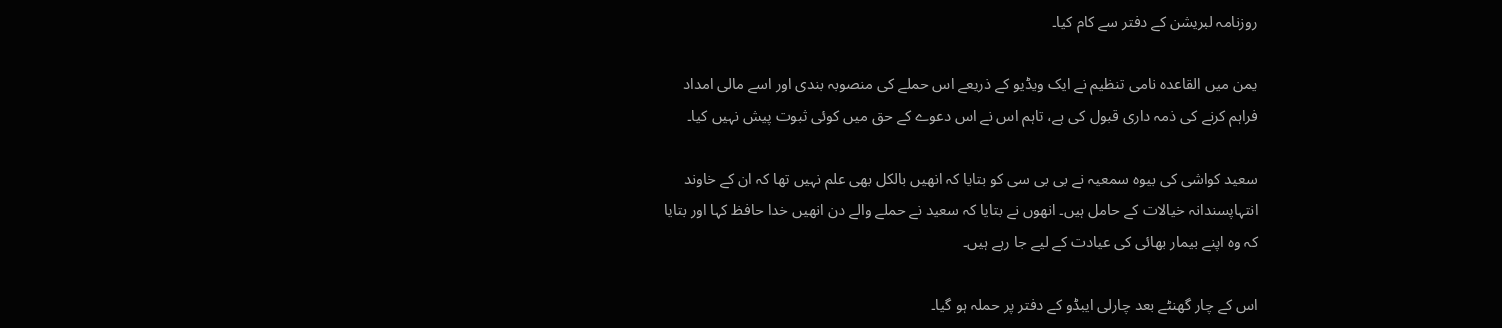روزنامہ لبریشن کے دفتر سے کام کیا۔

یمن میں القاعدہ نامی تنظیم نے ایک ویڈیو کے ذریعے اس حملے کی منصوبہ بندی اور اسے مالی امداد فراہم کرنے کی ذمہ داری قبول کی ہے، تاہم اس نے اس دعوے کے حق میں کوئی ثبوت پیش نہیں کیا۔

سعید کواشی کی بیوہ سمعیہ نے بی بی سی کو بتایا کہ انھیں بالکل بھی علم نہیں تھا کہ ان کے خاوند انتہاپسندانہ خیالات کے حامل ہیں۔ انھوں نے بتایا کہ سعید نے حملے والے دن انھیں خدا حافظ کہا اور بتایا کہ وہ اپنے بیمار بھائی کی عیادت کے لیے جا رہے ہیں۔

اس کے چار گھنٹے بعد چارلی ایبڈو کے دفتر پر حملہ ہو گیا۔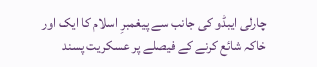چارلی ایبڈو کی جانب سے پیغمبرِ اسلام کا ایک اور خاکہ شائع کرنے کے فیصلے پر عسکریت پسند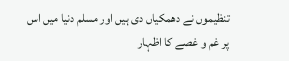تنظیموں نے دھمکیاں دی ہیں اور مسلم دنیا میں اس پر غم و غصے کا اظہار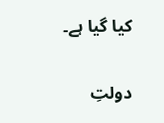کیا گیا ہے۔

دولتِ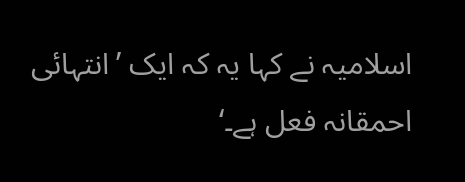اسلامیہ نے کہا یہ کہ ایک ’انتہائی احمقانہ فعل ہے۔‘